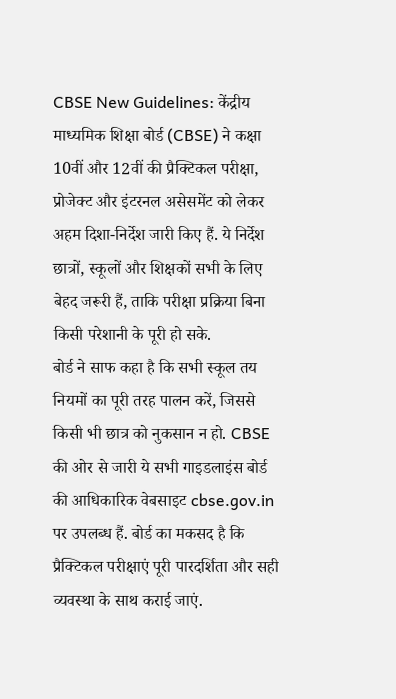CBSE New Guidelines: केंद्रीय माध्यमिक शिक्षा बोर्ड (CBSE) ने कक्षा 10वीं और 12वीं की प्रैक्टिकल परीक्षा, प्रोजेक्ट और इंटरनल असेसमेंट को लेकर अहम दिशा-निर्देश जारी किए हैं. ये निर्देश छात्रों, स्कूलों और शिक्षकों सभी के लिए बेहद जरूरी हैं, ताकि परीक्षा प्रक्रिया बिना किसी परेशानी के पूरी हो सके.
बोर्ड ने साफ कहा है कि सभी स्कूल तय नियमों का पूरी तरह पालन करें, जिससे किसी भी छात्र को नुकसान न हो. CBSE की ओर से जारी ये सभी गाइडलाइंस बोर्ड की आधिकारिक वेबसाइट cbse.gov.in पर उपलब्ध हैं. बोर्ड का मकसद है कि प्रैक्टिकल परीक्षाएं पूरी पारदर्शिता और सही व्यवस्था के साथ कराई जाएं.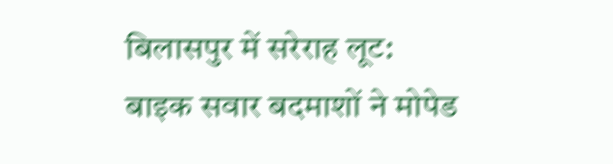बिलासपुर में सरेराह लूट: बाइक सवार बदमाशों ने मोपेड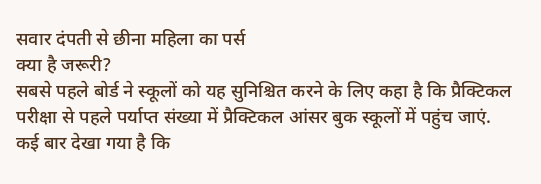सवार दंपती से छीना महिला का पर्स
क्या है जरूरी?
सबसे पहले बोर्ड ने स्कूलों को यह सुनिश्चित करने के लिए कहा है कि प्रैक्टिकल परीक्षा से पहले पर्याप्त संख्या में प्रैक्टिकल आंसर बुक स्कूलों में पहुंच जाएं. कई बार देखा गया है कि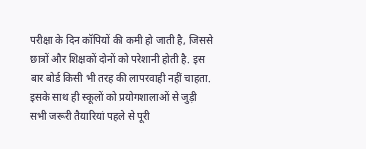परीक्षा के दिन कॉपियों की कमी हो जाती है, जिससे छात्रों और शिक्षकों दोनों को परेशानी होती है. इस बार बोर्ड किसी भी तरह की लापरवाही नहीं चाहता.
इसके साथ ही स्कूलों को प्रयोगशालाओं से जुड़ी सभी जरूरी तैयारियां पहले से पूरी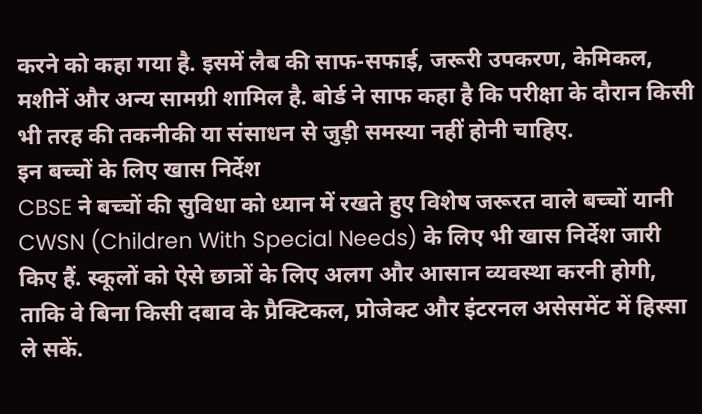करने को कहा गया है. इसमें लैब की साफ-सफाई, जरूरी उपकरण, केमिकल, मशीनें और अन्य सामग्री शामिल है. बोर्ड ने साफ कहा है कि परीक्षा के दौरान किसी भी तरह की तकनीकी या संसाधन से जुड़ी समस्या नहीं होनी चाहिए.
इन बच्चों के लिए खास निर्देश
CBSE ने बच्चों की सुविधा को ध्यान में रखते हुए विशेष जरूरत वाले बच्चों यानी CWSN (Children With Special Needs) के लिए भी खास निर्देश जारी किए हैं. स्कूलों को ऐसे छात्रों के लिए अलग और आसान व्यवस्था करनी होगी, ताकि वे बिना किसी दबाव के प्रैक्टिकल, प्रोजेक्ट और इंटरनल असेसमेंट में हिस्सा ले सकें.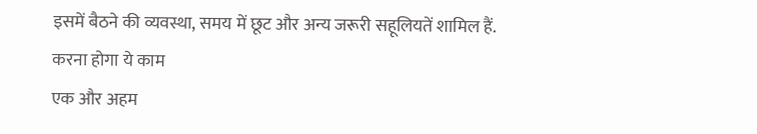इसमें बैठने की व्यवस्था, समय में छूट और अन्य जरूरी सहूलियतें शामिल हैं.
करना होगा ये काम
एक और अहम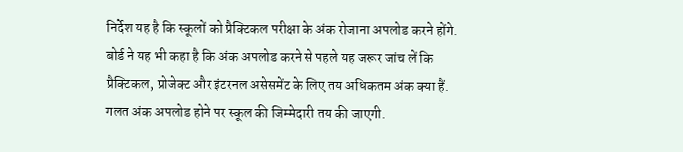निर्देश यह है कि स्कूलों को प्रैक्टिकल परीक्षा के अंक रोजाना अपलोड करने होंगे. बोर्ड ने यह भी कहा है कि अंक अपलोड करने से पहले यह जरूर जांच लें कि प्रैक्टिकल, प्रोजेक्ट और इंटरनल असेसमेंट के लिए तय अधिकतम अंक क्या हैं. गलत अंक अपलोड होने पर स्कूल की जिम्मेदारी तय की जाएगी.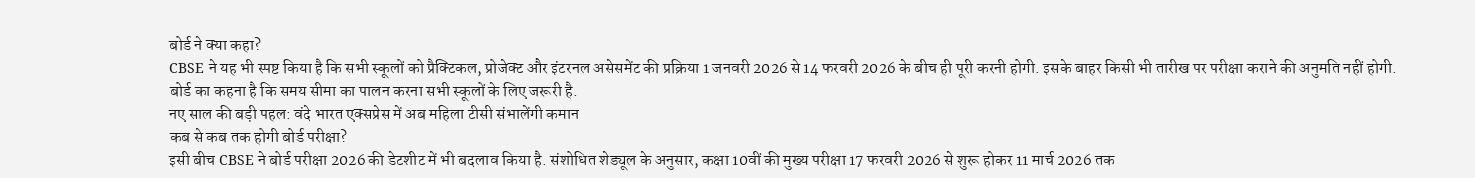बोर्ड ने क्या कहा?
CBSE ने यह भी स्पष्ट किया है कि सभी स्कूलों को प्रैक्टिकल, प्रोजेक्ट और इंटरनल असेसमेंट की प्रक्रिया 1 जनवरी 2026 से 14 फरवरी 2026 के बीच ही पूरी करनी होगी. इसके बाहर किसी भी तारीख पर परीक्षा कराने की अनुमति नहीं होगी. बोर्ड का कहना है कि समय सीमा का पालन करना सभी स्कूलों के लिए जरूरी है.
नए साल की बड़ी पहल: वंदे भारत एक्सप्रेस में अब महिला टीसी संभालेंगी कमान
कब से कब तक होगी बोर्ड परीक्षा?
इसी बीच CBSE ने बोर्ड परीक्षा 2026 की डेटशीट में भी बदलाव किया है. संशोधित शेड्यूल के अनुसार, कक्षा 10वीं की मुख्य परीक्षा 17 फरवरी 2026 से शुरू होकर 11 मार्च 2026 तक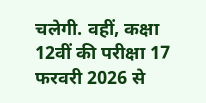चलेगी. वहीं, कक्षा 12वीं की परीक्षा 17 फरवरी 2026 से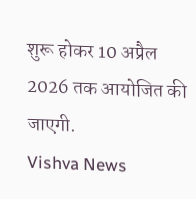शुरू होकर 10 अप्रैल 2026 तक आयोजित की जाएगी.
Vishva News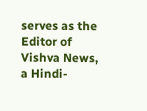serves as the Editor of Vishva News, a Hindi-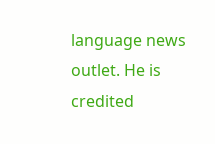language news outlet. He is credited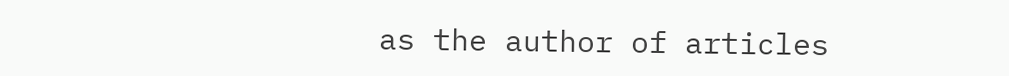as the author of articles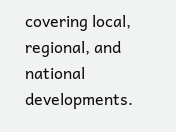covering local, regional, and national developments.